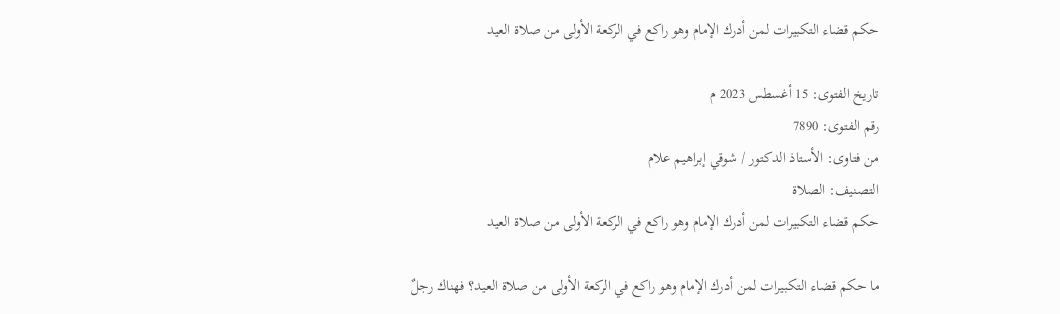حكم قضاء التكبيرات لمن أدرك الإمام وهو راكع في الركعة الأولى من صلاة العيد

تاريخ الفتوى: 15 أغسطس 2023 م
رقم الفتوى: 7890
من فتاوى: الأستاذ الدكتور / شوقي إبراهيم علام
التصنيف: الصلاة
حكم قضاء التكبيرات لمن أدرك الإمام وهو راكع في الركعة الأولى من صلاة العيد

ما حكم قضاء التكبيرات لمن أدرك الإمام وهو راكع في الركعة الأولى من صلاة العيد؟ فهناك رجلٌ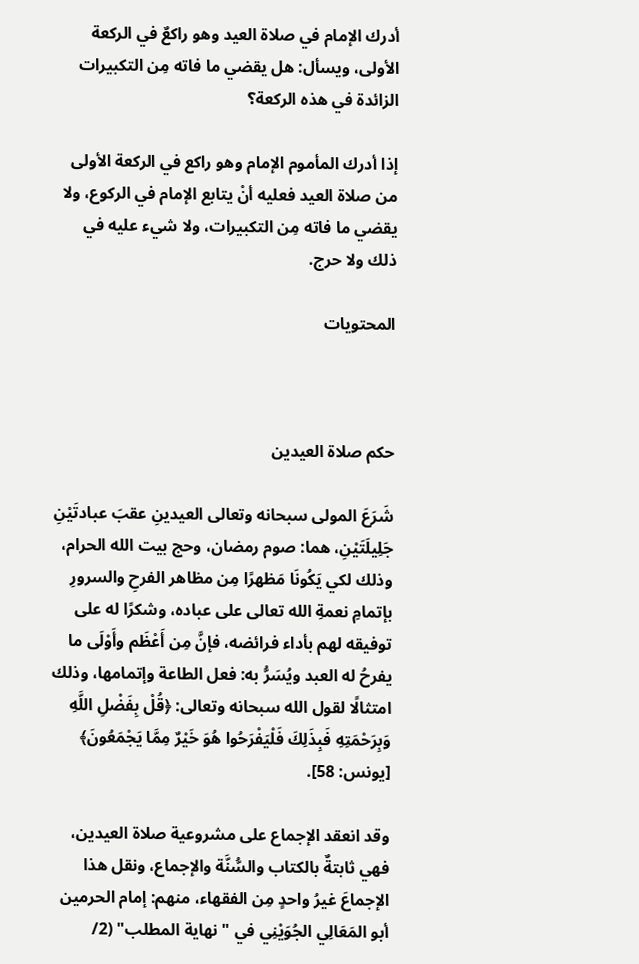أدرك الإمام في صلاة العيد وهو راكعٌ في الركعة الأولى، ويسأل: هل يقضي ما فاته مِن التكبيرات الزائدة في هذه الركعة؟

إذا أدرك المأموم الإمام وهو راكع في الركعة الأولى من صلاة العيد فعليه أنْ يتابع الإمام في الركوع، ولا يقضي ما فاته مِن التكبيرات، ولا شيء عليه في ذلك ولا حرج.

المحتويات



حكم صلاة العيدين

شَرَعَ المولى سبحانه وتعالى العيدينِ عقبَ عبادتَيْنِ جَلِيلَتَيْنِ، هما: صوم رمضان، وحج بيت الله الحرام، وذلك لكي يَكُونَا مَظهرًا مِن مظاهر الفرحِ والسرورِ بإتمامِ نعمةِ الله تعالى على عباده، وشكرًا له على توفيقه لهم بأداء فرائضه، فإنَّ مِن أَعْظَم وأَوْلَى ما يفرحُ له العبد ويُسَرُّ به: فعل الطاعة وإتمامها، وذلك امتثالًا لقول الله سبحانه وتعالى: ﴿قُلْ بِفَضْلِ اللَّهِ وَبِرَحْمَتِهِ فَبِذَلِكَ فَلْيَفْرَحُوا هُوَ خَيْرٌ مِمَّا يَجْمَعُونَ﴾ [يونس: 58].

وقد انعقد الإجماع على مشروعية صلاة العيدين، فهي ثابتةٌ بالكتاب والسُّنَّة والإجماع، ونقل هذا الإجماعَ غيرُ واحدٍ مِن الفقهاء، منهم: إمام الحرمين أبو المَعَالِي الجُوَيْنِي في "نهاية المطلب" (2/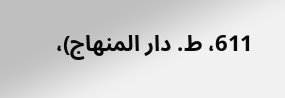611، ط. دار المنهاج)،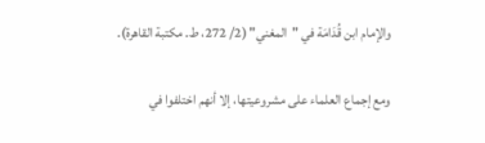والإمام ابن قُدَامَة في "المغني" (2/ 272، ط. مكتبة القاهرة).

ومع إجماع العلماء على مشروعيتها، إلا أنهم اختلفوا في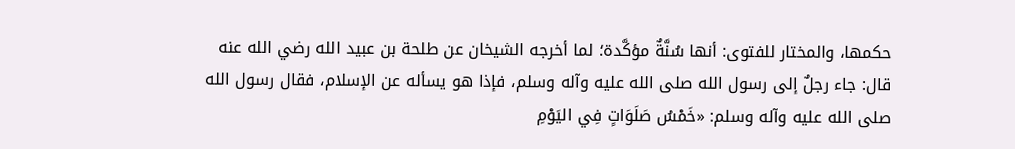حكمها، والمختار للفتوى: أنها سُنَّةٌ مؤكَّدة؛ لما أخرجه الشيخان عن طلحة بن عبيد الله رضي الله عنه قال: جاء رجلٌ إلى رسول الله صلى الله عليه وآله وسلم، فإذا هو يسأله عن الإسلام، فقال رسول الله صلى الله عليه وآله وسلم: «خَمْسُ صَلَوَاتٍ فِي اليَوْمِ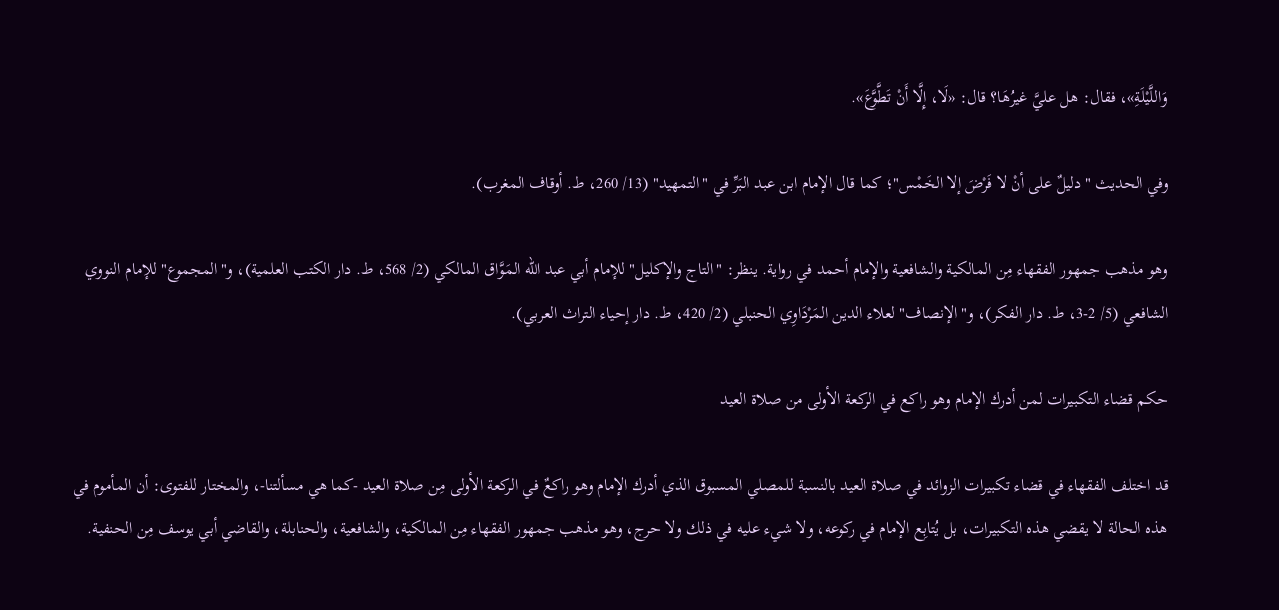وَاللَّيْلَةِ»، فقال: هل عليَّ غيرُهَا؟ قال: «لَا، إِلَّا أَنْ تَطَّوَّعَ».

وفي الحديث "دليلٌ على أنْ لا فَرْضَ إلا الخَمْس"؛ كما قال الإمام ابن عبد البَرِّ في "التمهيد" (13/ 260، ط. أوقاف المغرب).

وهو مذهب جمهور الفقهاء مِن المالكية والشافعية والإمام أحمد في رواية. ينظر: "التاج والإكليل" للإمام أبي عبد الله المَوَّاق المالكي (2/ 568، ط. دار الكتب العلمية)، و"المجموع" للإمام النووي الشافعي (5/ 2-3، ط. دار الفكر)، و"الإنصاف" لعلاء الدين المَرْدَاوِي الحنبلي (2/ 420، ط. دار إحياء التراث العربي).

حكم قضاء التكبيرات لمن أدرك الإمام وهو راكع في الركعة الأولى من صلاة العيد

قد اختلف الفقهاء في قضاء تكبيرات الزوائد في صلاة العيد بالنسبة للمصلي المسبوق الذي أدرك الإمام وهو راكعٌ في الركعة الأولى مِن صلاة العيد -كما هي مسألتنا-، والمختار للفتوى: أن المأموم في هذه الحالة لا يقضي هذه التكبيرات، بل يُتابِع الإمام في ركوعه، ولا شيء عليه في ذلك ولا حرج، وهو مذهب جمهور الفقهاء مِن المالكية، والشافعية، والحنابلة، والقاضي أبي يوسف مِن الحنفية.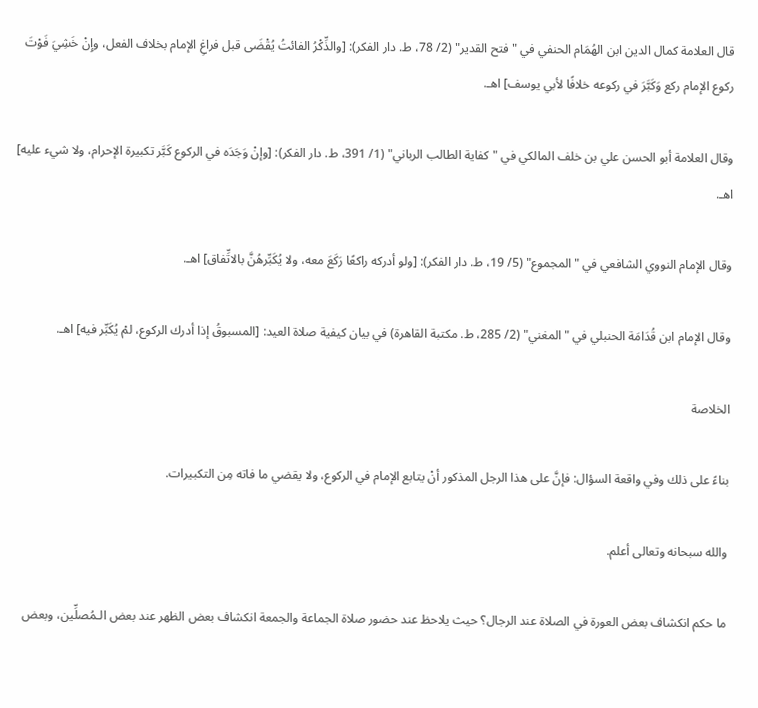قال العلامة كمال الدين ابن الهُمَام الحنفي في "فتح القدير" (2/ 78، ط. دار الفكر): [والذِّكْرُ الفائتُ يُقْضَى قبل فراغِ الإمام بخلاف الفعل، وإِنْ خَشِيَ فَوْتَ ركوع الإمام ركع وَكَبَّرَ في ركوعه خلافًا لأبي يوسف] اهـ.

وقال العلامة أبو الحسن علي بن خلف المالكي في "كفاية الطالب الرباني" (1/ 391، ط. دار الفكر): [وإنْ وَجَدَه في الركوع كَبَّر تكبيرة الإحرام، ولا شيء عليه] اهـ.

وقال الإمام النووي الشافعي في "المجموع" (5/ 19، ط. دار الفكر): [ولو أدركه راكعًا رَكَعَ معه، ولا يُكَبِّرهُنَّ بالاتِّفاق] اهـ.

وقال الإمام ابن قُدَامَة الحنبلي في "المغني" (2/ 285، ط. مكتبة القاهرة) في بيان كيفية صلاة العيد: [المسبوقُ إذا أدرك الركوع، لمْ يُكَبِّر فيه] اهـ.

الخلاصة

بناءً على ذلك وفي واقعة السؤال: فإنَّ على هذا الرجل المذكور أنْ يتابع الإمام في الركوع، ولا يقضي ما فاته مِن التكبيرات.

والله سبحانه وتعالى أعلم.

ما حكم انكشاف بعض العورة في الصلاة عند الرجال؟ حيث يلاحظ عند حضور صلاة الجماعة والجمعة انكشاف بعض الظهر عند بعض الـمُصلِّين، وبعض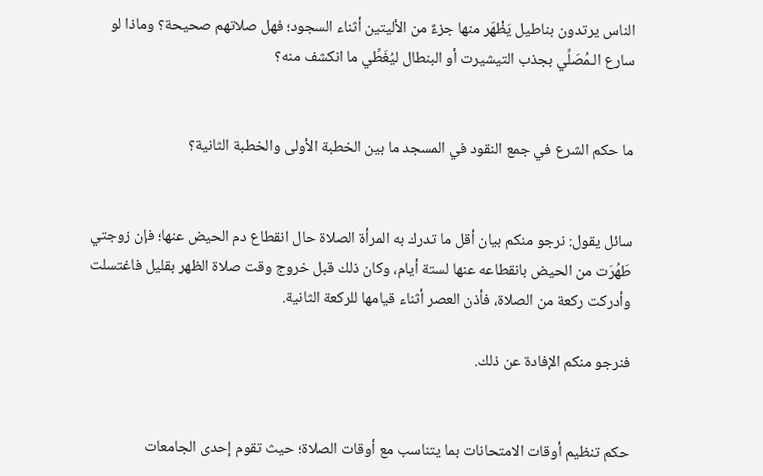الناس يرتدون بناطيل يَظْهَر منها جزءٌ من الأليتين أثناء السجود؛ فهل صلاتهم صحيحة؟ وماذا لو سارع الـمُصَلِّي بجذب التيشيرت أو البنطال ليُغَطِّي ما انكشف منه؟


ما حكم الشرع في جمع النقود في المسجد ما بين الخطبة الأولى والخطبة الثانية؟


سائل يقول: نرجو منكم بيان أقل ما تدرك به المرأة الصلاة حال انقطاع دم الحيض عنها؛ فإن زوجتي طَهُرَت من الحيض بانقطاعه عنها لستة أيام، وكان ذلك قبل خروج وقت صلاة الظهر بقليل فاغتسلت وأدركت ركعة من الصلاة، فأذن العصر أثناء قيامها للركعة الثانية.

فنرجو منكم الإفادة عن ذلك.


حكم تنظيم أوقات الامتحانات بما يتناسب مع أوقات الصلاة؛ حيث تقوم إحدى الجامعات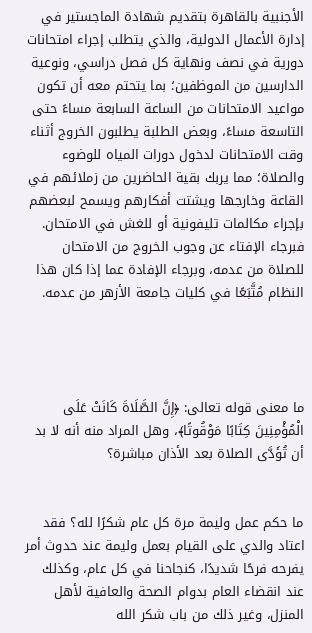الأجنبية بالقاهرة بتقديم شهادة الماجستير في إدارة الأعمال الدولية، والذي يتطلب إجراء امتحانات دورية في نصف ونهاية كل فصل دراسي، ونوعية الدارسين من الموظفين؛ بما يتحتم معه أن تكون مواعيد الامتحانات من الساعة السابعة مساءً حتى التاسعة مساءً، وبعض الطلبة يطلبون الخروج أثناء وقت الامتحانات لدخول دورات المياه للوضوء والصلاة؛ مما يربك بقية الحاضرين من زملائهم في القاعة وخارجها ويشتت أفكارهم ويسمح لبعضهم بإجراء مكالمات تليفونية أو للغش في الامتحان.
فبرجاء الإفتاء عن وجوب الخروج من الامتحان للصلاة من عدمه، وبرجاء الإفادة عما إذا كان هذا النظام مُتَّبَعًا في كليات جامعة الأزهر من عدمه.




ما معنى قوله تعالى: ﴿إِنَّ الصَّلَاةَ كَانَتْ عَلَى الْمُؤْمِنِينَ كِتَابًا مَوْقُوتًا﴾، وهل المراد منه أنه لا بد أن تُؤَدَّى الصلاة بعد الأذان مباشرة؟


ما حكم عمل وليمة مرة كل عام شكرًا لله؟ فقد اعتاد والدي على القيام بعمل وليمة عند حدوث أمر يفرحه فرحًا شديدًا، كنجاحنا في كل عام، وكذلك عند انقضاء العام بدوام الصحة والعافية لأهل المنزل، وغير ذلك من باب شكر الله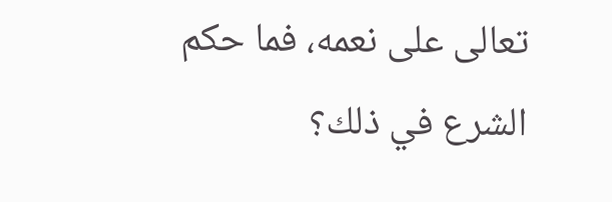تعالى على نعمه، فما حكم الشرع في ذلك؟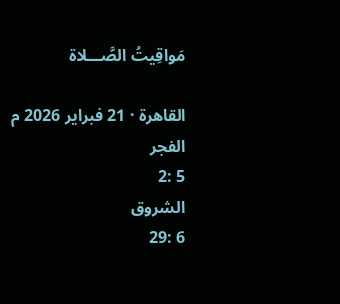مَواقِيتُ الصَّـــلاة

القاهرة · 21 فبراير 2026 م
الفجر
5 :2
الشروق
6 :29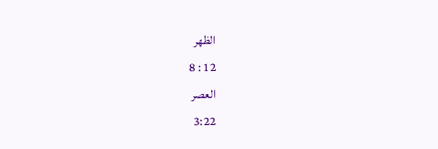الظهر
12 : 8
العصر
3:22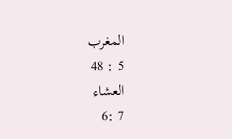المغرب
5 : 48
العشاء
7 :6